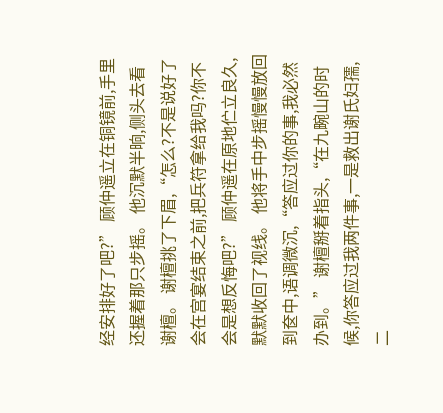经安排好了吧?” 顾仲遥立在铜镜前,手里还握着那只步摇。 他沉默半晌,侧头去看谢檀。 谢檀挑了下眉,“怎么?不是说好了会在宫宴结束之前,把兵符拿给我吗?你不会是想反悔吧?” 顾仲遥在原地伫立良久,默默收回了视线。 他将手中步摇慢慢放回到奁中,语调微沉,“答应过你的事,我必然办到。” 谢檀掰着指头,“在九畹山的时候,你答应过我两件事,一是救出谢氏妇孺,二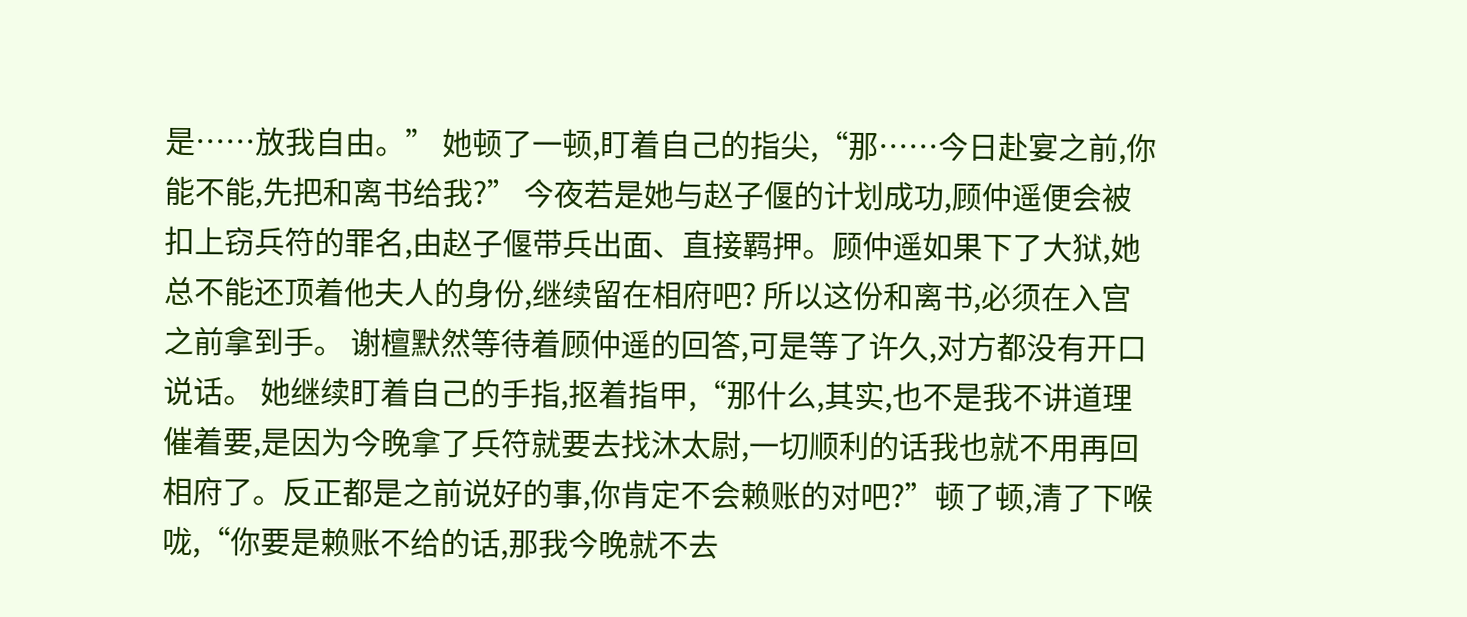是……放我自由。” 她顿了一顿,盯着自己的指尖,“那……今日赴宴之前,你能不能,先把和离书给我?” 今夜若是她与赵子偃的计划成功,顾仲遥便会被扣上窃兵符的罪名,由赵子偃带兵出面、直接羁押。顾仲遥如果下了大狱,她总不能还顶着他夫人的身份,继续留在相府吧? 所以这份和离书,必须在入宫之前拿到手。 谢檀默然等待着顾仲遥的回答,可是等了许久,对方都没有开口说话。 她继续盯着自己的手指,抠着指甲,“那什么,其实,也不是我不讲道理催着要,是因为今晚拿了兵符就要去找沐太尉,一切顺利的话我也就不用再回相府了。反正都是之前说好的事,你肯定不会赖账的对吧?”顿了顿,清了下喉咙,“你要是赖账不给的话,那我今晚就不去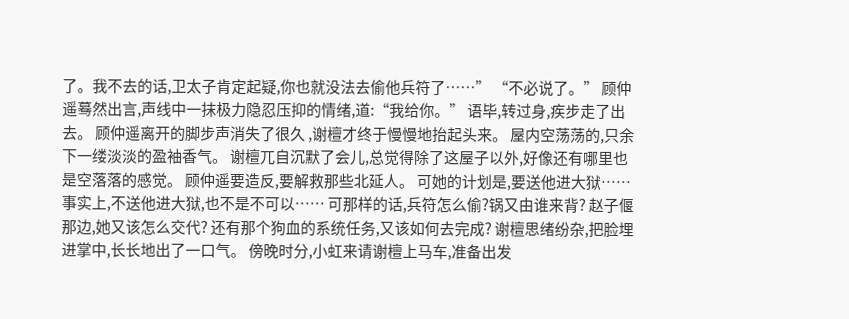了。我不去的话,卫太子肯定起疑,你也就没法去偷他兵符了……” “不必说了。” 顾仲遥蓦然出言,声线中一抹极力隐忍压抑的情绪,道:“我给你。” 语毕,转过身,疾步走了出去。 顾仲遥离开的脚步声消失了很久 ,谢檀才终于慢慢地抬起头来。 屋内空荡荡的,只余下一缕淡淡的盈袖香气。 谢檀兀自沉默了会儿,总觉得除了这屋子以外,好像还有哪里也是空落落的感觉。 顾仲遥要造反,要解救那些北延人。 可她的计划是,要送他进大狱…… 事实上,不送他进大狱,也不是不可以…… 可那样的话,兵符怎么偷?锅又由谁来背? 赵子偃那边,她又该怎么交代? 还有那个狗血的系统任务,又该如何去完成? 谢檀思绪纷杂,把脸埋进掌中,长长地出了一口气。 傍晚时分,小虹来请谢檀上马车,准备出发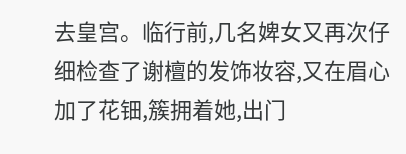去皇宫。临行前,几名婢女又再次仔细检查了谢檀的发饰妆容,又在眉心加了花钿,簇拥着她,出门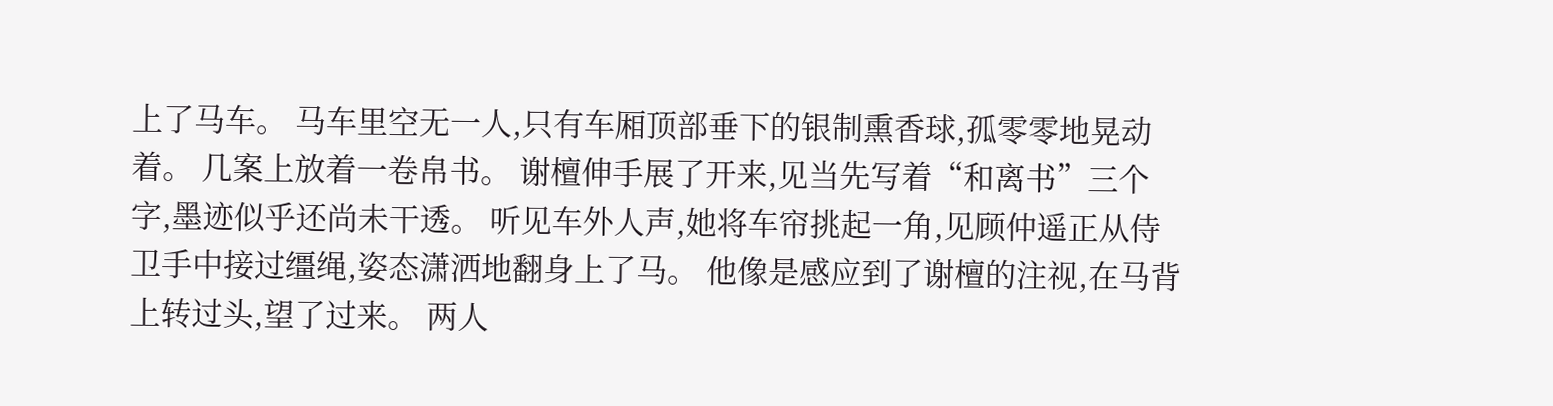上了马车。 马车里空无一人,只有车厢顶部垂下的银制熏香球,孤零零地晃动着。 几案上放着一卷帛书。 谢檀伸手展了开来,见当先写着“和离书”三个字,墨迹似乎还尚未干透。 听见车外人声,她将车帘挑起一角,见顾仲遥正从侍卫手中接过缰绳,姿态潇洒地翻身上了马。 他像是感应到了谢檀的注视,在马背上转过头,望了过来。 两人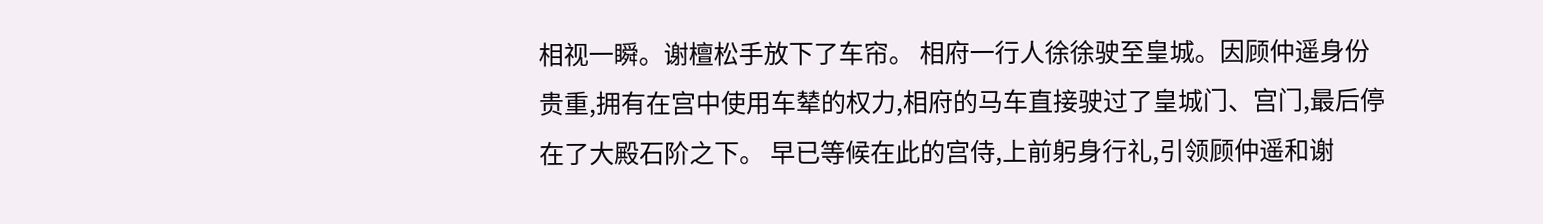相视一瞬。谢檀松手放下了车帘。 相府一行人徐徐驶至皇城。因顾仲遥身份贵重,拥有在宫中使用车辇的权力,相府的马车直接驶过了皇城门、宫门,最后停在了大殿石阶之下。 早已等候在此的宫侍,上前躬身行礼,引领顾仲遥和谢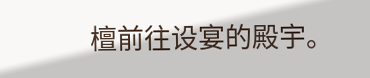檀前往设宴的殿宇。